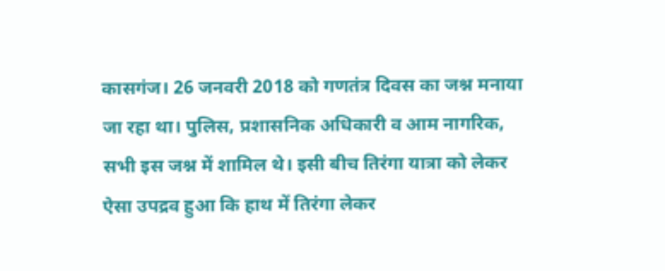कासगंज। 26 जनवरी 2018 को गणतंत्र दिवस का जश्न मनाया जा रहा था। पुलिस, प्रशासनिक अधिकारी व आम नागरिक, सभी इस जश्न में शामिल थे। इसी बीच तिरंगा यात्रा को लेकर ऐसा उपद्रव हुआ कि हाथ में तिरंगा लेकर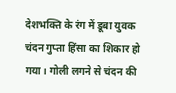देशभक्ति के रंग में डूबा युवक चंदन गुप्ता हिंसा का शिकार हो गया। गोली लगने से चंदन की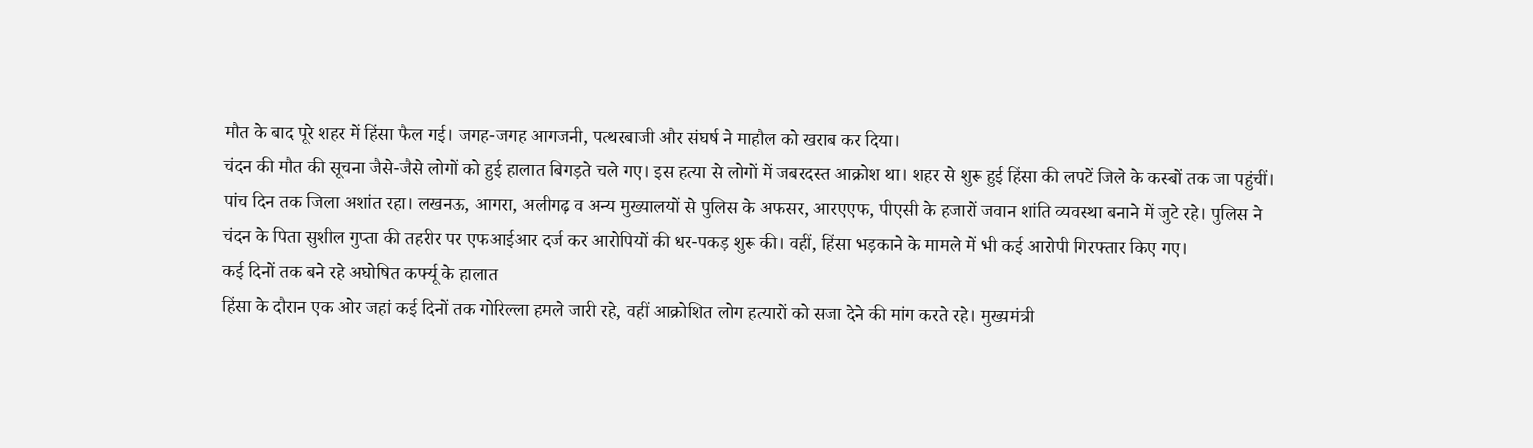मौत के बाद पूरे शहर में हिंसा फैल गई। जगह-जगह आगजनी, पत्थरबाजी और संघर्ष ने माहौल को खराब कर दिया।
चंदन की मौत की सूचना जैसे-जैसे लोगों को हुई हालात बिगड़ते चले गए। इस हत्या से लोगों में जबरदस्त आक्रोश था। शहर से शुरू हुई हिंसा की लपटें जिले के कस्बों तक जा पहुंचीं। पांच दिन तक जिला अशांत रहा। लखनऊ, आगरा, अलीगढ़ व अन्य मुख्यालयों से पुलिस के अफसर, आरएएफ, पीएसी के हजारों जवान शांति व्यवस्था बनाने में जुटे रहे। पुलिस ने चंदन के पिता सुशील गुप्ता की तहरीर पर एफआईआर दर्ज कर आरोपियों की धर-पकड़ शुरू की। वहीं, हिंसा भड़काने के मामले में भी कई आरोपी गिरफ्तार किए गए।
कई दिनों तक बने रहे अघोषित कर्फ्यू के हालात
हिंसा के दौरान एक ओर जहां कई दिनों तक गोरिल्ला हमले जारी रहे, वहीं आक्रोशित लोग हत्यारों को सजा देने की मांग करते रहे। मुख्यमंत्री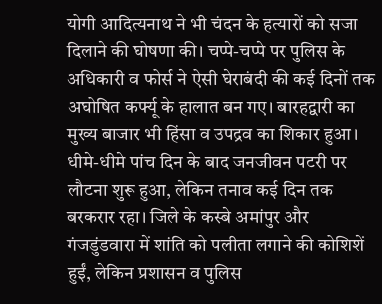योगी आदित्यनाथ ने भी चंदन के हत्यारों को सजा दिलाने की घोषणा की। चप्पे-चप्पे पर पुलिस के अधिकारी व फोर्स ने ऐसी घेराबंदी की कई दिनों तक अघोषित कर्फ्यू के हालात बन गए। बारहद्वारी का मुख्य बाजार भी हिंसा व उपद्रव का शिकार हुआ।
धीमे-धीमे पांच दिन के बाद जनजीवन पटरी पर लौटना शुरू हुआ, लेकिन तनाव कई दिन तक बरकरार रहा। जिले के कस्बे अमांपुर और गंजडुंडवारा में शांति को पलीता लगाने की कोशिशें हुईं, लेकिन प्रशासन व पुलिस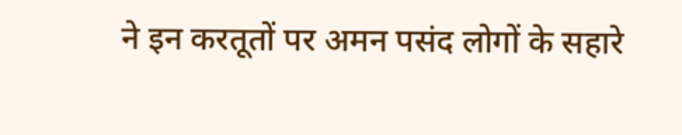ने इन करतूतों पर अमन पसंद लोगों के सहारे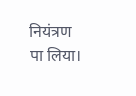नियंत्रण पा लिया।